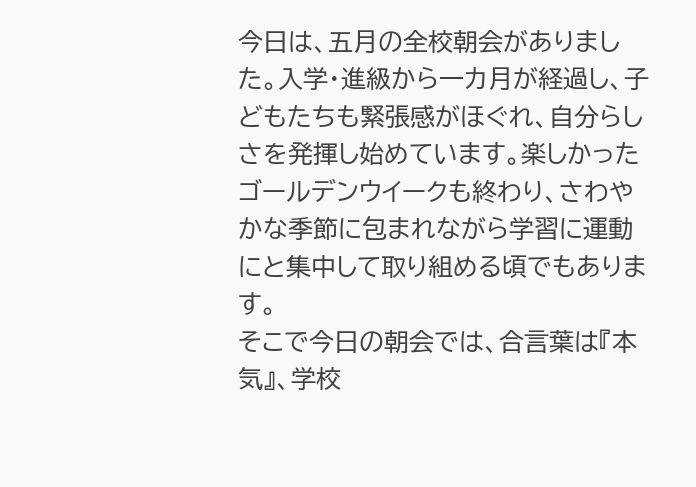今日は、五月の全校朝会がありました。入学・進級から一カ月が経過し、子どもたちも緊張感がほぐれ、自分らしさを発揮し始めています。楽しかったゴールデンウイークも終わり、さわやかな季節に包まれながら学習に運動にと集中して取り組める頃でもあります。
そこで今日の朝会では、合言葉は『本気』、学校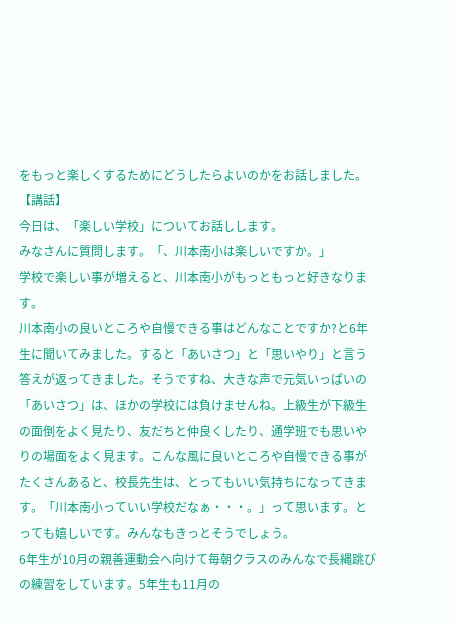をもっと楽しくするためにどうしたらよいのかをお話しました。
【講話】
今日は、「楽しい学校」についてお話しします。
みなさんに質問します。「、川本南小は楽しいですか。」
学校で楽しい事が増えると、川本南小がもっともっと好きなります。
川本南小の良いところや自慢できる事はどんなことですか?と6年生に聞いてみました。すると「あいさつ」と「思いやり」と言う答えが返ってきました。そうですね、大きな声で元気いっぱいの「あいさつ」は、ほかの学校には負けませんね。上級生が下級生の面倒をよく見たり、友だちと仲良くしたり、通学班でも思いやりの場面をよく見ます。こんな風に良いところや自慢できる事がたくさんあると、校長先生は、とってもいい気持ちになってきます。「川本南小っていい学校だなぁ・・・。」って思います。とっても嬉しいです。みんなもきっとそうでしょう。
6年生が10月の親善運動会へ向けて毎朝クラスのみんなで長縄跳びの練習をしています。5年生も11月の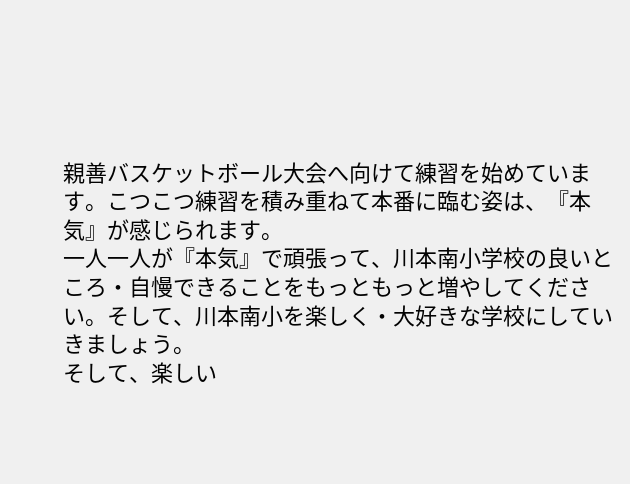親善バスケットボール大会へ向けて練習を始めています。こつこつ練習を積み重ねて本番に臨む姿は、『本気』が感じられます。
一人一人が『本気』で頑張って、川本南小学校の良いところ・自慢できることをもっともっと増やしてください。そして、川本南小を楽しく・大好きな学校にしていきましょう。
そして、楽しい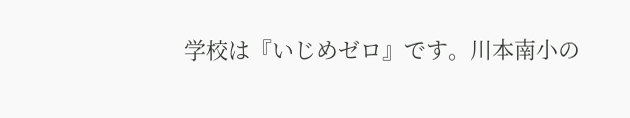学校は『いじめゼロ』です。川本南小の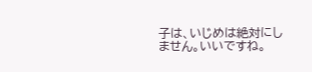子は、いじめは絶対にしません。いいですね。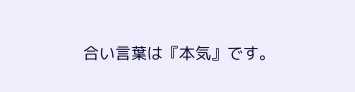合い言葉は『本気』です。